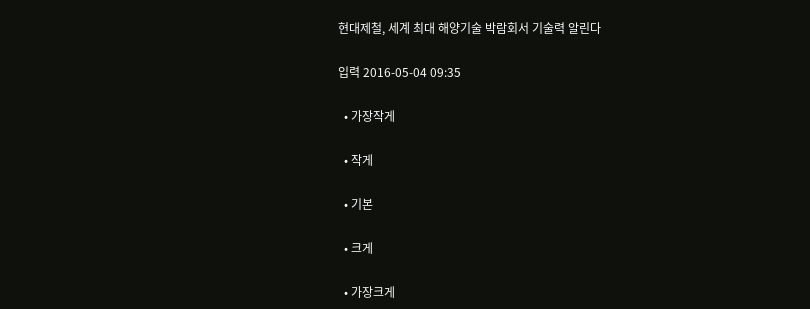현대제철, 세계 최대 해양기술 박람회서 기술력 알린다

입력 2016-05-04 09:35

  • 가장작게

  • 작게

  • 기본

  • 크게

  • 가장크게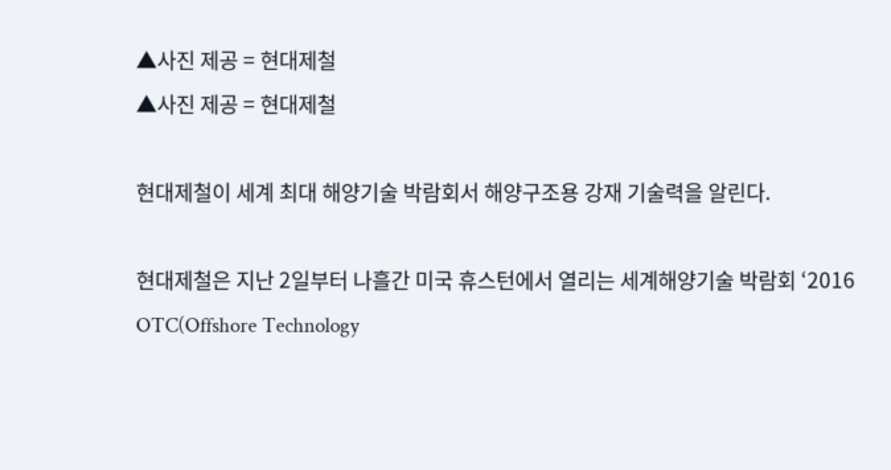▲사진 제공 = 현대제철
▲사진 제공 = 현대제철

현대제철이 세계 최대 해양기술 박람회서 해양구조용 강재 기술력을 알린다.

현대제철은 지난 2일부터 나흘간 미국 휴스턴에서 열리는 세계해양기술 박람회 ‘2016 OTC(Offshore Technology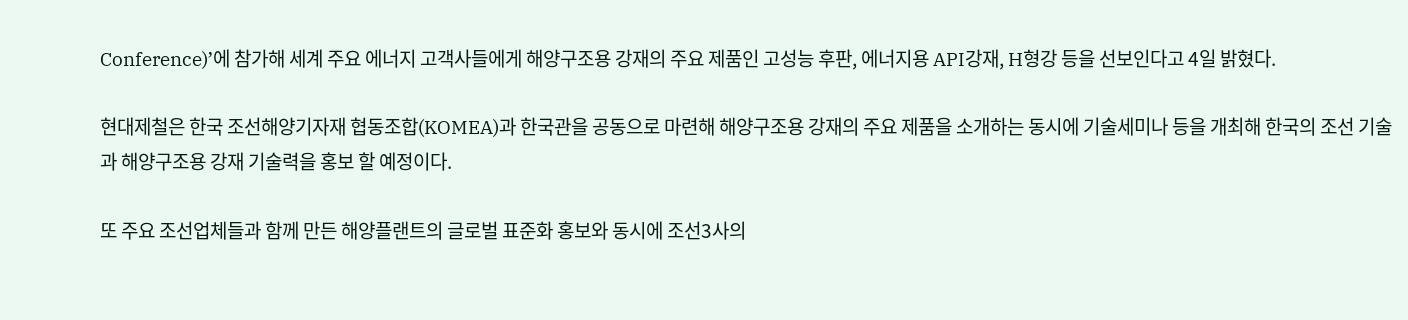Conference)’에 참가해 세계 주요 에너지 고객사들에게 해양구조용 강재의 주요 제품인 고성능 후판, 에너지용 API강재, H형강 등을 선보인다고 4일 밝혔다.

현대제철은 한국 조선해양기자재 협동조합(KOMEA)과 한국관을 공동으로 마련해 해양구조용 강재의 주요 제품을 소개하는 동시에 기술세미나 등을 개최해 한국의 조선 기술과 해양구조용 강재 기술력을 홍보 할 예정이다.

또 주요 조선업체들과 함께 만든 해양플랜트의 글로벌 표준화 홍보와 동시에 조선3사의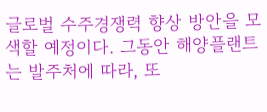글로벌 수주경쟁력 향상 방안을 모색할 예정이다. 그동안 해양플랜트는 발주처에 따라, 또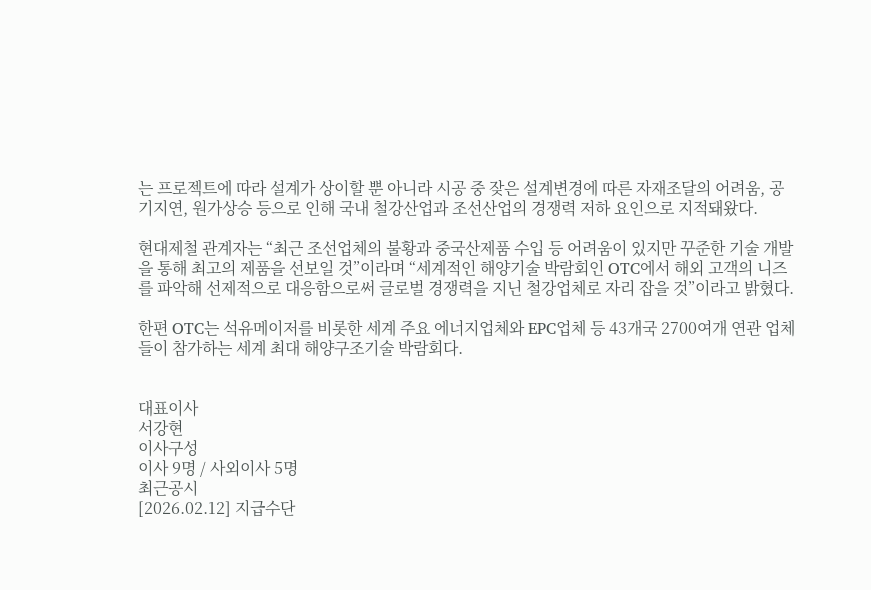는 프로젝트에 따라 설계가 상이할 뿐 아니라 시공 중 잦은 설계변경에 따른 자재조달의 어려움, 공기지연, 원가상승 등으로 인해 국내 철강산업과 조선산업의 경쟁력 저하 요인으로 지적돼왔다.

현대제철 관계자는 “최근 조선업체의 불황과 중국산제품 수입 등 어려움이 있지만 꾸준한 기술 개발을 통해 최고의 제품을 선보일 것”이라며 “세계적인 해양기술 박람회인 OTC에서 해외 고객의 니즈를 파악해 선제적으로 대응함으로써 글로벌 경쟁력을 지닌 철강업체로 자리 잡을 것”이라고 밝혔다.

한편 OTC는 석유메이저를 비롯한 세계 주요 에너지업체와 EPC업체 등 43개국 2700여개 연관 업체들이 참가하는 세계 최대 해양구조기술 박람회다.


대표이사
서강현
이사구성
이사 9명 / 사외이사 5명
최근공시
[2026.02.12] 지급수단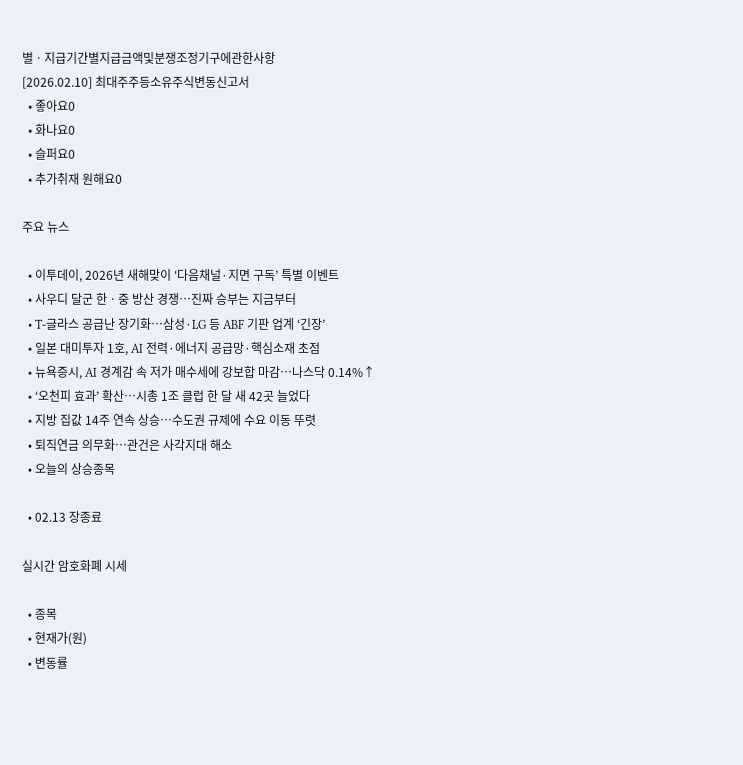별ㆍ지급기간별지급금액및분쟁조정기구에관한사항
[2026.02.10] 최대주주등소유주식변동신고서
  • 좋아요0
  • 화나요0
  • 슬퍼요0
  • 추가취재 원해요0

주요 뉴스

  • 이투데이, 2026년 새해맞이 ‘다음채널·지면 구독’ 특별 이벤트
  • 사우디 달군 한ㆍ중 방산 경쟁…진짜 승부는 지금부터
  • T-글라스 공급난 장기화…삼성·LG 등 ABF 기판 업계 ‘긴장’
  • 일본 대미투자 1호, AI 전력·에너지 공급망·핵심소재 초점
  • 뉴욕증시, AI 경계감 속 저가 매수세에 강보합 마감…나스닥 0.14%↑
  • ‘오천피 효과’ 확산…시총 1조 클럽 한 달 새 42곳 늘었다
  • 지방 집값 14주 연속 상승⋯수도권 규제에 수요 이동 뚜렷
  • 퇴직연금 의무화⋯관건은 사각지대 해소
  • 오늘의 상승종목

  • 02.13 장종료

실시간 암호화폐 시세

  • 종목
  • 현재가(원)
  • 변동률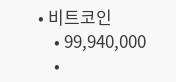• 비트코인
    • 99,940,000
    •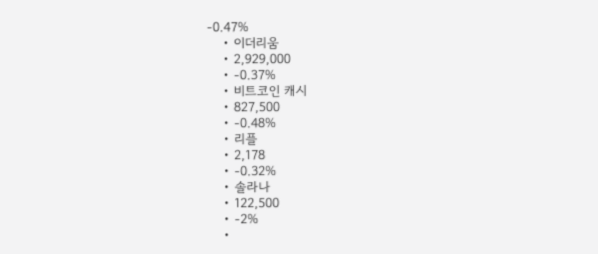-0.47%
    • 이더리움
    • 2,929,000
    • -0.37%
    • 비트코인 캐시
    • 827,500
    • -0.48%
    • 리플
    • 2,178
    • -0.32%
    • 솔라나
    • 122,500
    • -2%
    •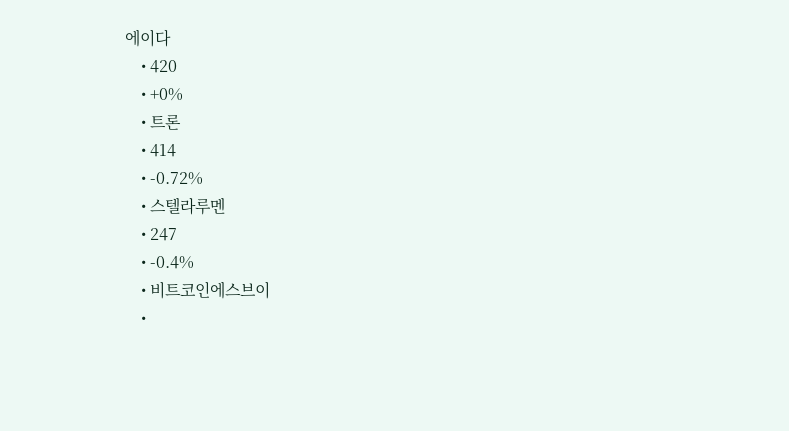에이다
    • 420
    • +0%
    • 트론
    • 414
    • -0.72%
    • 스텔라루멘
    • 247
    • -0.4%
    • 비트코인에스브이
    •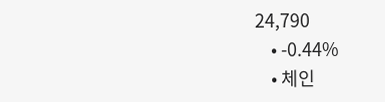24,790
    • -0.44%
    • 체인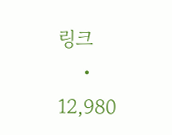링크
    • 12,980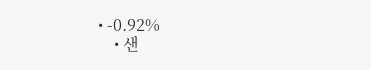• -0.92%
    • 샌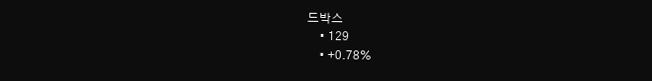드박스
    • 129
    • +0.78%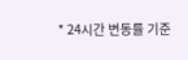* 24시간 변동률 기준